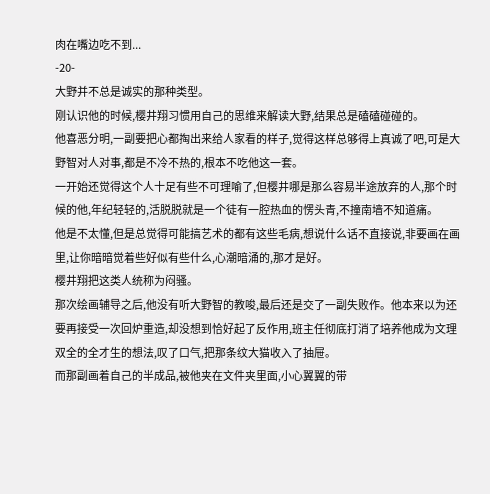肉在嘴边吃不到...
-20-
大野并不总是诚实的那种类型。
刚认识他的时候,樱井翔习惯用自己的思维来解读大野,结果总是磕磕碰碰的。
他喜恶分明,一副要把心都掏出来给人家看的样子,觉得这样总够得上真诚了吧,可是大野智对人对事,都是不冷不热的,根本不吃他这一套。
一开始还觉得这个人十足有些不可理喻了,但樱井哪是那么容易半途放弃的人,那个时候的他,年纪轻轻的,活脱脱就是一个徒有一腔热血的愣头青,不撞南墙不知道痛。
他是不太懂,但是总觉得可能搞艺术的都有这些毛病,想说什么话不直接说,非要画在画里,让你暗暗觉着些好似有些什么,心潮暗涌的,那才是好。
樱井翔把这类人统称为闷骚。
那次绘画辅导之后,他没有听大野智的教唆,最后还是交了一副失败作。他本来以为还要再接受一次回炉重造,却没想到恰好起了反作用,班主任彻底打消了培养他成为文理双全的全才生的想法,叹了口气,把那条纹大猫收入了抽屉。
而那副画着自己的半成品,被他夹在文件夹里面,小心翼翼的带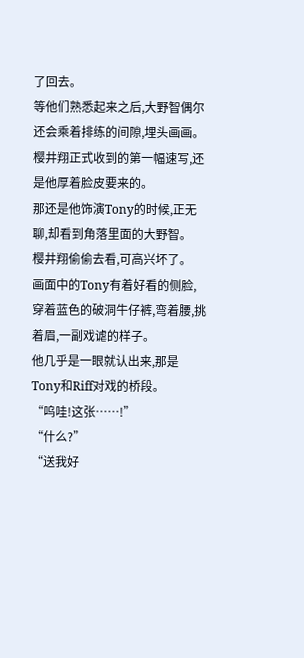了回去。
等他们熟悉起来之后,大野智偶尔还会乘着排练的间隙,埋头画画。樱井翔正式收到的第一幅速写,还是他厚着脸皮要来的。
那还是他饰演Tony的时候,正无聊,却看到角落里面的大野智。
樱井翔偷偷去看,可高兴坏了。
画面中的Tony有着好看的侧脸,穿着蓝色的破洞牛仔裤,弯着腰,挑着眉,一副戏谑的样子。
他几乎是一眼就认出来,那是Tony和Riff对戏的桥段。
“呜哇!这张……!”
“什么?”
“送我好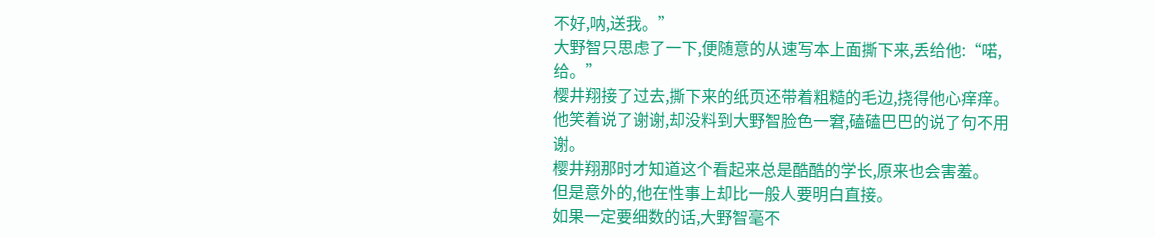不好,呐,送我。”
大野智只思虑了一下,便随意的从速写本上面撕下来,丢给他:“喏,给。”
樱井翔接了过去,撕下来的纸页还带着粗糙的毛边,挠得他心痒痒。
他笑着说了谢谢,却没料到大野智脸色一窘,磕磕巴巴的说了句不用谢。
樱井翔那时才知道这个看起来总是酷酷的学长,原来也会害羞。
但是意外的,他在性事上却比一般人要明白直接。
如果一定要细数的话,大野智毫不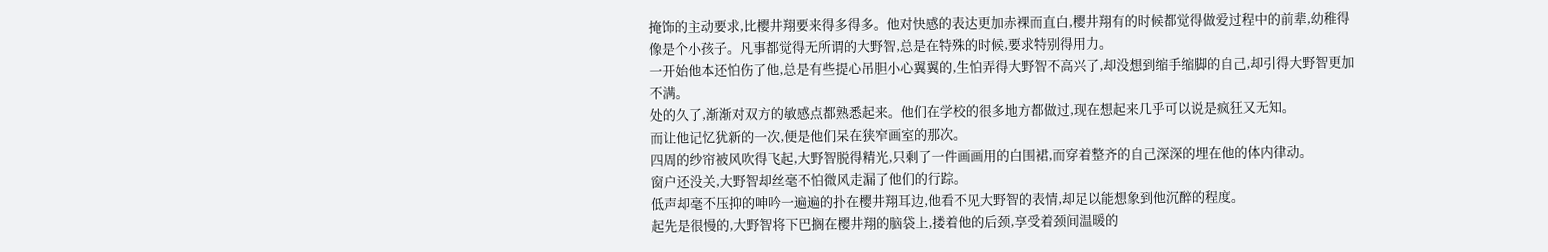掩饰的主动要求,比樱井翔要来得多得多。他对快感的表达更加赤裸而直白,樱井翔有的时候都觉得做爱过程中的前辈,幼稚得像是个小孩子。凡事都觉得无所谓的大野智,总是在特殊的时候,要求特别得用力。
一开始他本还怕伤了他,总是有些提心吊胆小心翼翼的,生怕弄得大野智不高兴了,却没想到缩手缩脚的自己,却引得大野智更加不满。
处的久了,渐渐对双方的敏感点都熟悉起来。他们在学校的很多地方都做过,现在想起来几乎可以说是疯狂又无知。
而让他记忆犹新的一次,便是他们呆在狭窄画室的那次。
四周的纱帘被风吹得飞起,大野智脱得精光,只剩了一件画画用的白围裙,而穿着整齐的自己深深的埋在他的体内律动。
窗户还没关,大野智却丝毫不怕微风走漏了他们的行踪。
低声却毫不压抑的呻吟一遍遍的扑在樱井翔耳边,他看不见大野智的表情,却足以能想象到他沉醉的程度。
起先是很慢的,大野智将下巴搁在樱井翔的脑袋上,搂着他的后颈,享受着颈间温暖的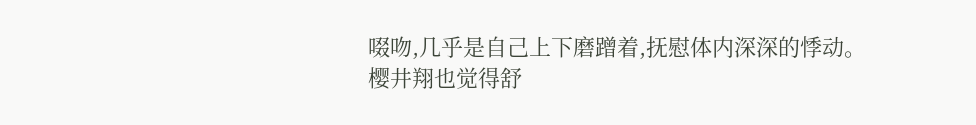啜吻,几乎是自己上下磨蹭着,抚慰体内深深的悸动。
樱井翔也觉得舒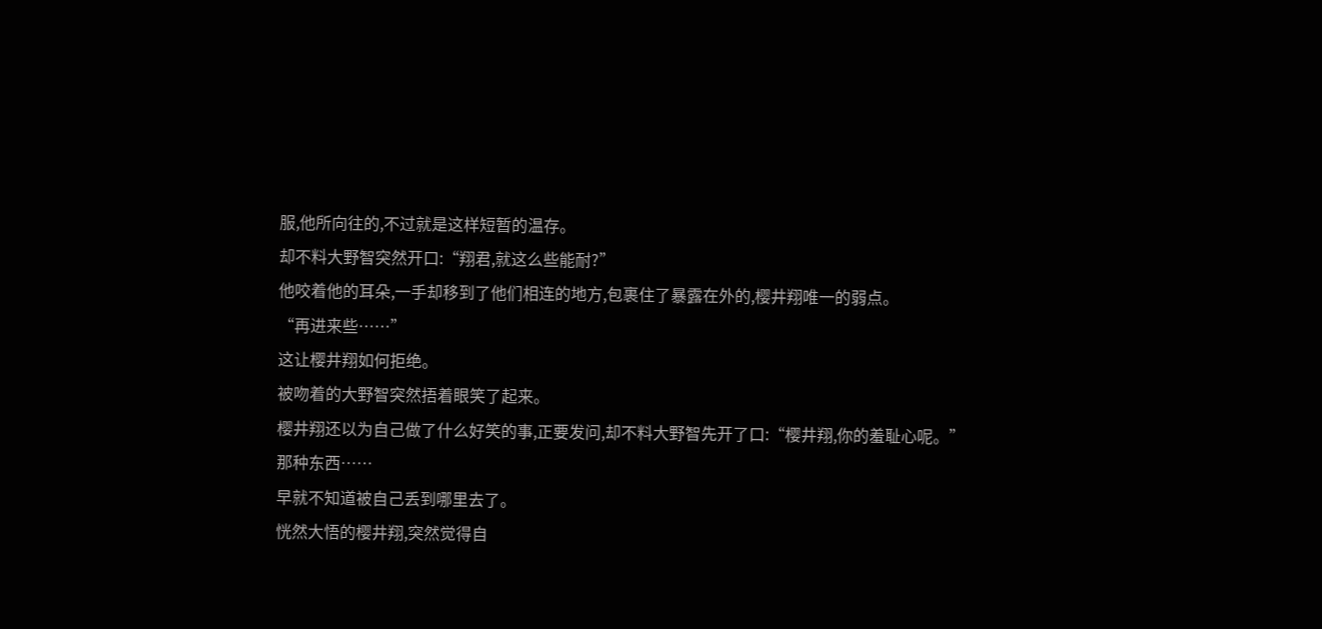服,他所向往的,不过就是这样短暂的温存。
却不料大野智突然开口:“翔君,就这么些能耐?”
他咬着他的耳朵,一手却移到了他们相连的地方,包裹住了暴露在外的,樱井翔唯一的弱点。
“再进来些……”
这让樱井翔如何拒绝。
被吻着的大野智突然捂着眼笑了起来。
樱井翔还以为自己做了什么好笑的事,正要发问,却不料大野智先开了口:“樱井翔,你的羞耻心呢。”
那种东西……
早就不知道被自己丢到哪里去了。
恍然大悟的樱井翔,突然觉得自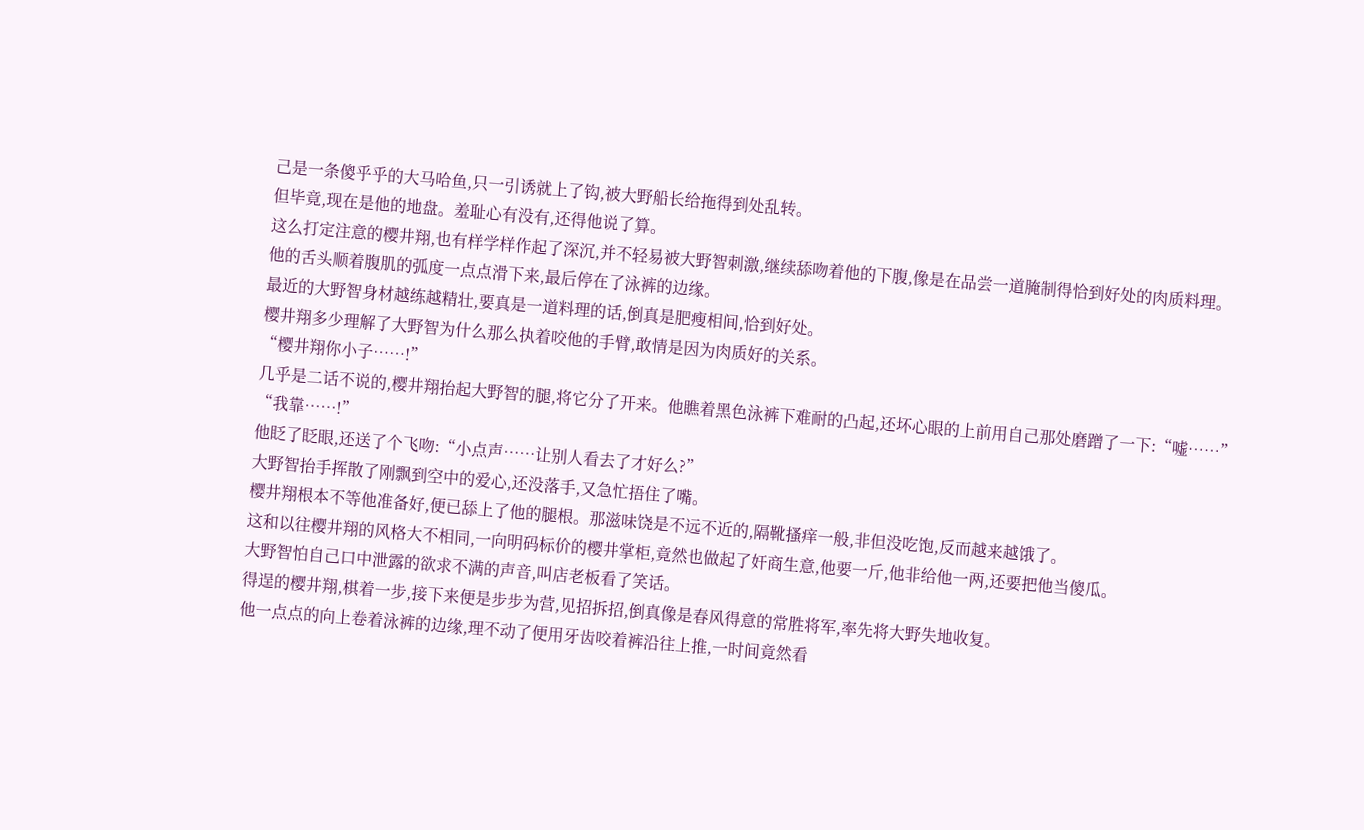己是一条傻乎乎的大马哈鱼,只一引诱就上了钩,被大野船长给拖得到处乱转。
但毕竟,现在是他的地盘。羞耻心有没有,还得他说了算。
这么打定注意的樱井翔,也有样学样作起了深沉,并不轻易被大野智刺激,继续舔吻着他的下腹,像是在品尝一道腌制得恰到好处的肉质料理。
他的舌头顺着腹肌的弧度一点点滑下来,最后停在了泳裤的边缘。
最近的大野智身材越练越精壮,要真是一道料理的话,倒真是肥瘦相间,恰到好处。
樱井翔多少理解了大野智为什么那么执着咬他的手臂,敢情是因为肉质好的关系。
“樱井翔你小子……!”
几乎是二话不说的,樱井翔抬起大野智的腿,将它分了开来。他瞧着黑色泳裤下难耐的凸起,还坏心眼的上前用自己那处磨蹭了一下:“嘘……”
“我靠……!”
他眨了眨眼,还送了个飞吻:“小点声……让别人看去了才好么?”
大野智抬手挥散了刚飘到空中的爱心,还没落手,又急忙捂住了嘴。
樱井翔根本不等他准备好,便已舔上了他的腿根。那滋味饶是不远不近的,隔靴搔痒一般,非但没吃饱,反而越来越饿了。
这和以往樱井翔的风格大不相同,一向明码标价的樱井掌柜,竟然也做起了奸商生意,他要一斤,他非给他一两,还要把他当傻瓜。
大野智怕自己口中泄露的欲求不满的声音,叫店老板看了笑话。
得逞的樱井翔,棋着一步,接下来便是步步为营,见招拆招,倒真像是春风得意的常胜将军,率先将大野失地收复。
他一点点的向上卷着泳裤的边缘,理不动了便用牙齿咬着裤沿往上推,一时间竟然看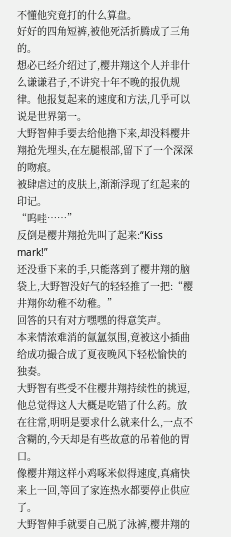不懂他究竟打的什么算盘。
好好的四角短裤,被他死活折腾成了三角的。
想必已经介绍过了,樱井翔这个人并非什么谦谦君子,不讲究十年不晚的报仇规律。他报复起来的速度和方法,几乎可以说是世界第一。
大野智伸手要去给他撸下来,却没料樱井翔抢先埋头,在左腿根部,留下了一个深深的吻痕。
被肆虐过的皮肤上,渐渐浮现了红起来的印记。
“呜哇……”
反倒是樱井翔抢先叫了起来:“Kiss mark!”
还没垂下来的手,只能落到了樱井翔的脑袋上,大野智没好气的轻轻推了一把:“樱井翔你幼稚不幼稚。”
回答的只有对方嘿嘿的得意笑声。
本来情浓难消的氤氲氛围,竟被这小插曲给成功撮合成了夏夜晚风下轻松愉快的独奏。
大野智有些受不住樱井翔持续性的挑逗,他总觉得这人大概是吃错了什么药。放在往常,明明是要求什么就来什么,一点不含糊的,今天却是有些故意的吊着他的胃口。
像樱井翔这样小鸡啄米似得速度,真痛快来上一回,等回了家连热水都要停止供应了。
大野智伸手就要自己脱了泳裤,樱井翔的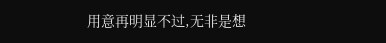用意再明显不过,无非是想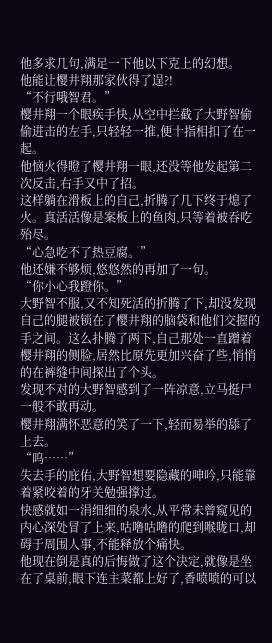他多求几句,满足一下他以下克上的幻想。
他能让樱井翔那家伙得了逞?!
“不行哦智君。”
樱井翔一个眼疾手快,从空中拦截了大野智偷偷进击的左手,只轻轻一推,便十指相扣了在一起。
他恼火得瞪了樱井翔一眼,还没等他发起第二次反击,右手又中了招。
这样躺在滑板上的自己,折腾了几下终于熄了火。真活活像是案板上的鱼肉,只等着被吞吃殆尽。
“心急吃不了热豆腐。”
他还嫌不够烦,悠悠然的再加了一句。
“你小心我蹬你。”
大野智不服,又不知死活的折腾了下,却没发现自己的腿被锁在了樱井翔的脑袋和他们交握的手之间。这么扑腾了两下,自己那处一直蹭着樱井翔的侧脸,居然比原先更加兴奋了些,悄悄的在裤缝中间探出了个头。
发现不对的大野智感到了一阵凉意,立马挺尸一般不敢再动。
樱井翔满怀恶意的笑了一下,轻而易举的舔了上去。
“呜……”
失去手的庇佑,大野智想要隐藏的呻吟,只能靠着紧咬着的牙关勉强撑过。
快感就如一涓细细的泉水,从平常未曾窥见的内心深处冒了上来,咕噜咕噜的爬到喉咙口,却碍于周围人事,不能释放个痛快。
他现在倒是真的后悔做了这个决定,就像是坐在了桌前,眼下连主菜都上好了,香喷喷的可以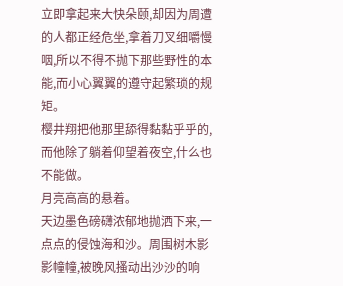立即拿起来大快朵颐,却因为周遭的人都正经危坐,拿着刀叉细嚼慢咽,所以不得不抛下那些野性的本能,而小心翼翼的遵守起繁琐的规矩。
樱井翔把他那里舔得黏黏乎乎的,而他除了躺着仰望着夜空,什么也不能做。
月亮高高的悬着。
天边墨色磅礴浓郁地抛洒下来,一点点的侵蚀海和沙。周围树木影影幢幢,被晚风搔动出沙沙的响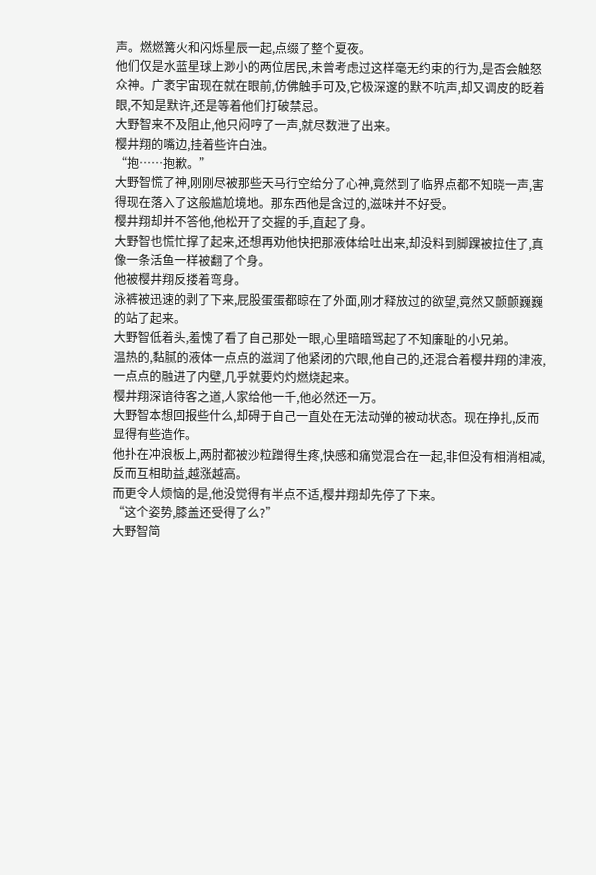声。燃燃篝火和闪烁星辰一起,点缀了整个夏夜。
他们仅是水蓝星球上渺小的两位居民,未曾考虑过这样毫无约束的行为,是否会触怒众神。广袤宇宙现在就在眼前,仿佛触手可及,它极深邃的默不吭声,却又调皮的眨着眼,不知是默许,还是等着他们打破禁忌。
大野智来不及阻止,他只闷哼了一声,就尽数泄了出来。
樱井翔的嘴边,挂着些许白浊。
“抱……抱歉。”
大野智慌了神,刚刚尽被那些天马行空给分了心神,竟然到了临界点都不知晓一声,害得现在落入了这般尴尬境地。那东西他是含过的,滋味并不好受。
樱井翔却并不答他,他松开了交握的手,直起了身。
大野智也慌忙撑了起来,还想再劝他快把那液体给吐出来,却没料到脚踝被拉住了,真像一条活鱼一样被翻了个身。
他被樱井翔反搂着弯身。
泳裤被迅速的剥了下来,屁股蛋蛋都晾在了外面,刚才释放过的欲望,竟然又颤颤巍巍的站了起来。
大野智低着头,羞愧了看了自己那处一眼,心里暗暗骂起了不知廉耻的小兄弟。
温热的,黏腻的液体一点点的滋润了他紧闭的穴眼,他自己的,还混合着樱井翔的津液,一点点的融进了内壁,几乎就要灼灼燃烧起来。
樱井翔深谙待客之道,人家给他一千,他必然还一万。
大野智本想回报些什么,却碍于自己一直处在无法动弹的被动状态。现在挣扎,反而显得有些造作。
他扑在冲浪板上,两肘都被沙粒蹭得生疼,快感和痛觉混合在一起,非但没有相消相减,反而互相助益,越涨越高。
而更令人烦恼的是,他没觉得有半点不适,樱井翔却先停了下来。
“这个姿势,膝盖还受得了么?”
大野智简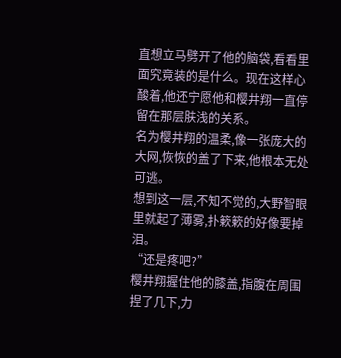直想立马劈开了他的脑袋,看看里面究竟装的是什么。现在这样心酸着,他还宁愿他和樱井翔一直停留在那层肤浅的关系。
名为樱井翔的温柔,像一张庞大的大网,恢恢的盖了下来,他根本无处可逃。
想到这一层,不知不觉的,大野智眼里就起了薄雾,扑簌簌的好像要掉泪。
“还是疼吧?”
樱井翔握住他的膝盖,指腹在周围捏了几下,力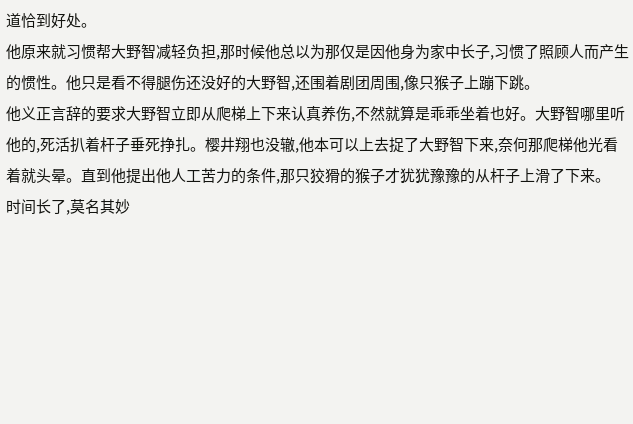道恰到好处。
他原来就习惯帮大野智减轻负担,那时候他总以为那仅是因他身为家中长子,习惯了照顾人而产生的惯性。他只是看不得腿伤还没好的大野智,还围着剧团周围,像只猴子上蹦下跳。
他义正言辞的要求大野智立即从爬梯上下来认真养伤,不然就算是乖乖坐着也好。大野智哪里听他的,死活扒着杆子垂死挣扎。樱井翔也没辙,他本可以上去捉了大野智下来,奈何那爬梯他光看着就头晕。直到他提出他人工苦力的条件,那只狡猾的猴子才犹犹豫豫的从杆子上滑了下来。
时间长了,莫名其妙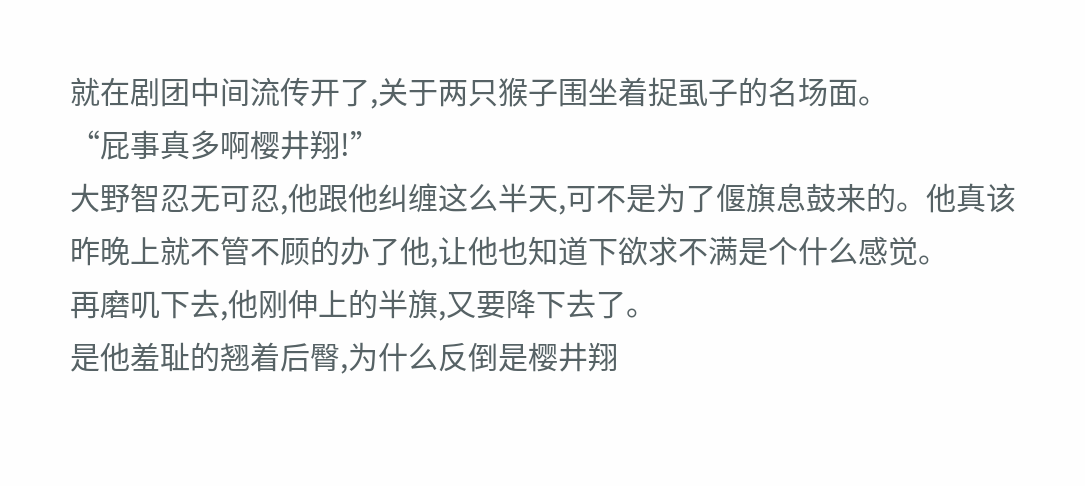就在剧团中间流传开了,关于两只猴子围坐着捉虱子的名场面。
“屁事真多啊樱井翔!”
大野智忍无可忍,他跟他纠缠这么半天,可不是为了偃旗息鼓来的。他真该昨晚上就不管不顾的办了他,让他也知道下欲求不满是个什么感觉。
再磨叽下去,他刚伸上的半旗,又要降下去了。
是他羞耻的翘着后臀,为什么反倒是樱井翔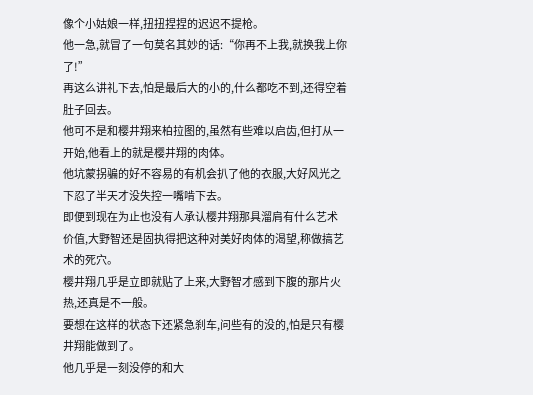像个小姑娘一样,扭扭捏捏的迟迟不提枪。
他一急,就冒了一句莫名其妙的话:“你再不上我,就换我上你了!”
再这么讲礼下去,怕是最后大的小的,什么都吃不到,还得空着肚子回去。
他可不是和樱井翔来柏拉图的,虽然有些难以启齿,但打从一开始,他看上的就是樱井翔的肉体。
他坑蒙拐骗的好不容易的有机会扒了他的衣服,大好风光之下忍了半天才没失控一嘴啃下去。
即便到现在为止也没有人承认樱井翔那具溜肩有什么艺术价值,大野智还是固执得把这种对美好肉体的渴望,称做搞艺术的死穴。
樱井翔几乎是立即就贴了上来,大野智才感到下腹的那片火热,还真是不一般。
要想在这样的状态下还紧急刹车,问些有的没的,怕是只有樱井翔能做到了。
他几乎是一刻没停的和大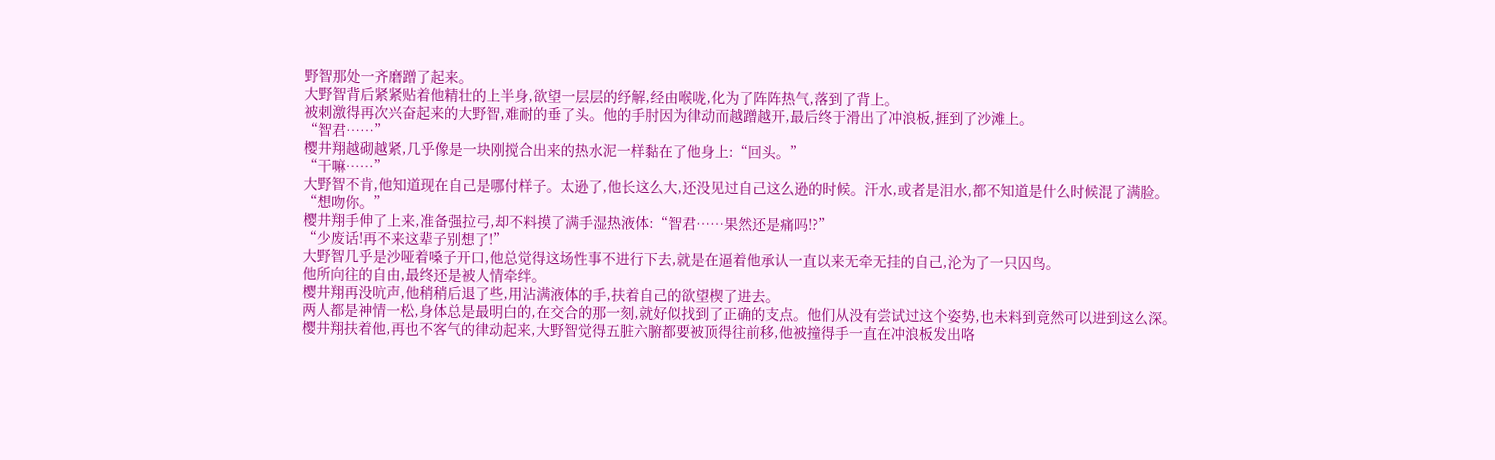野智那处一齐磨蹭了起来。
大野智背后紧紧贴着他精壮的上半身,欲望一层层的纾解,经由喉咙,化为了阵阵热气,落到了背上。
被刺激得再次兴奋起来的大野智,难耐的垂了头。他的手肘因为律动而越蹭越开,最后终于滑出了冲浪板,捱到了沙滩上。
“智君……”
樱井翔越砌越紧,几乎像是一块刚搅合出来的热水泥一样黏在了他身上:“回头。”
“干嘛……”
大野智不肯,他知道现在自己是哪付样子。太逊了,他长这么大,还没见过自己这么逊的时候。汗水,或者是泪水,都不知道是什么时候混了满脸。
“想吻你。”
樱井翔手伸了上来,准备强拉弓,却不料摸了满手湿热液体:“智君……果然还是痛吗!?”
“少废话!再不来这辈子别想了!”
大野智几乎是沙哑着嗓子开口,他总觉得这场性事不进行下去,就是在逼着他承认一直以来无牵无挂的自己,沦为了一只囚鸟。
他所向往的自由,最终还是被人情牵绊。
樱井翔再没吭声,他稍稍后退了些,用沾满液体的手,扶着自己的欲望楔了进去。
两人都是神情一松,身体总是最明白的,在交合的那一刻,就好似找到了正确的支点。他们从没有尝试过这个姿势,也未料到竟然可以进到这么深。
樱井翔扶着他,再也不客气的律动起来,大野智觉得五脏六腑都要被顶得往前移,他被撞得手一直在冲浪板发出咯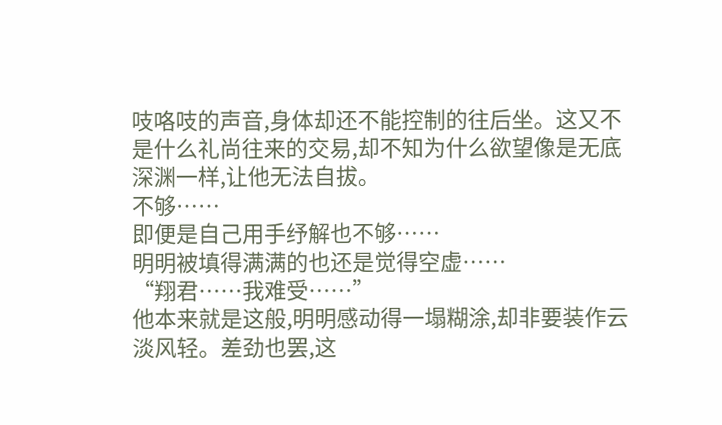吱咯吱的声音,身体却还不能控制的往后坐。这又不是什么礼尚往来的交易,却不知为什么欲望像是无底深渊一样,让他无法自拔。
不够……
即便是自己用手纾解也不够……
明明被填得满满的也还是觉得空虚……
“翔君……我难受……”
他本来就是这般,明明感动得一塌糊涂,却非要装作云淡风轻。差劲也罢,这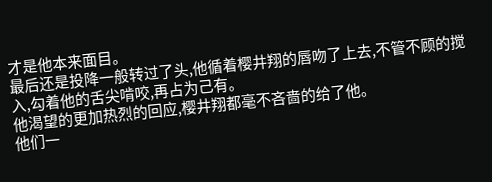才是他本来面目。
最后还是投降一般转过了头,他循着樱井翔的唇吻了上去,不管不顾的搅入,勾着他的舌尖啃咬,再占为己有。
他渴望的更加热烈的回应,樱井翔都毫不吝啬的给了他。
他们一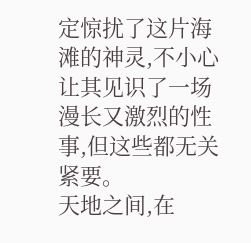定惊扰了这片海滩的神灵,不小心让其见识了一场漫长又激烈的性事,但这些都无关紧要。
天地之间,在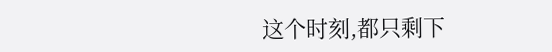这个时刻,都只剩下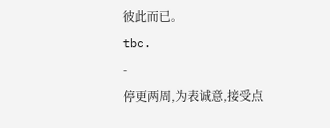彼此而已。
tbc.
-
停更两周,为表诚意,接受点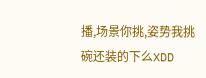播,场景你挑,姿势我挑
碗还装的下么XDD